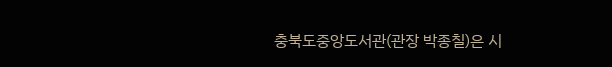충북도중앙도서관(관장 박종칠)은 시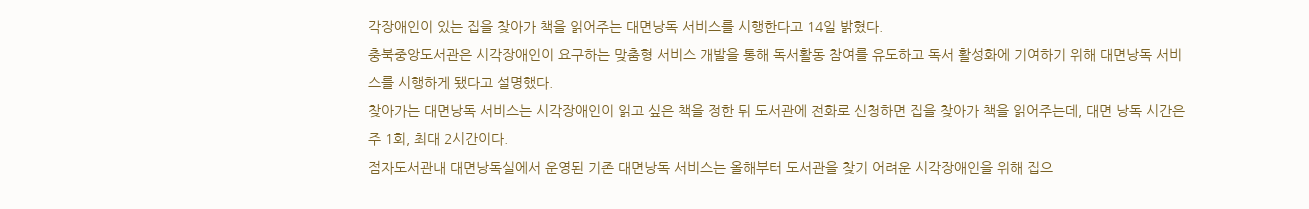각장애인이 있는 집을 찾아가 책을 읽어주는 대면낭독 서비스를 시행한다고 14일 밝혔다.
충북중앙도서관은 시각장애인이 요구하는 맞춤형 서비스 개발을 통해 독서활동 참여를 유도하고 독서 활성화에 기여하기 위해 대면낭독 서비스를 시행하게 됐다고 설명했다.
찾아가는 대면낭독 서비스는 시각장애인이 읽고 싶은 책을 정한 뒤 도서관에 전화로 신청하면 집을 찾아가 책을 읽어주는데, 대면 낭독 시간은 주 1회, 최대 2시간이다.
점자도서관내 대면낭독실에서 운영된 기존 대면낭독 서비스는 올해부터 도서관을 찾기 어려운 시각장애인을 위해 집으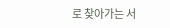로 찾아가는 서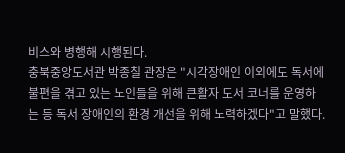비스와 병행해 시행된다.
충북중앙도서관 박종칠 관장은 "시각장애인 이외에도 독서에 불편을 겪고 있는 노인들을 위해 큰활자 도서 코너를 운영하는 등 독서 장애인의 환경 개선을 위해 노력하겠다"고 말했다.